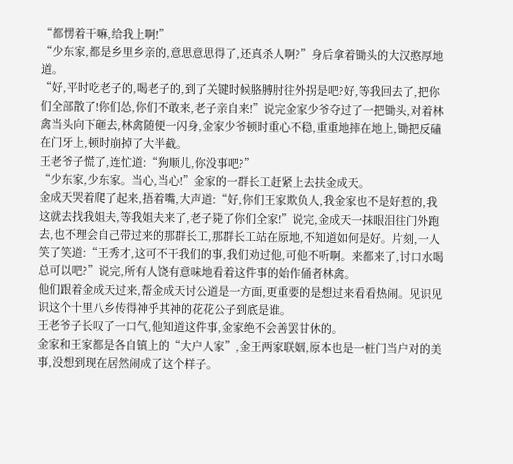“都愣着干嘛,给我上啊!”
“少东家,都是乡里乡亲的,意思意思得了,还真杀人啊?”身后拿着锄头的大汉憨厚地道。
“好,平时吃老子的,喝老子的,到了关键时候胳膊肘往外拐是吧?好,等我回去了,把你们全部散了!你们怂,你们不敢来,老子亲自来!”说完金家少爷夺过了一把锄头,对着林禽当头向下砸去,林禽随便一闪身,金家少爷顿时重心不稳,重重地摔在地上,锄把反磕在门牙上,顿时崩掉了大半截。
王老爷子慌了,连忙道:“狗顺儿,你没事吧?”
“少东家,少东家。当心,当心!”金家的一群长工赶紧上去扶金成天。
金成天哭着爬了起来,捂着嘴,大声道:“好,你们王家欺负人,我金家也不是好惹的,我这就去找我姐夫,等我姐夫来了,老子毙了你们全家!”说完,金成天一抹眼泪往门外跑去,也不理会自己带过来的那群长工,那群长工站在原地,不知道如何是好。片刻,一人笑了笑道:“王秀才,这可不干我们的事,我们劝过他,可他不听啊。来都来了,讨口水喝总可以吧?”说完,所有人饶有意味地看着这件事的始作俑者林禽。
他们跟着金成天过来,帮金成天讨公道是一方面,更重要的是想过来看看热闹。见识见识这个十里八乡传得神乎其神的花花公子到底是谁。
王老爷子长叹了一口气,他知道这件事,金家绝不会善罢甘休的。
金家和王家都是各自镇上的“大户人家”,金王两家联姻,原本也是一桩门当户对的美事,没想到现在居然闹成了这个样子。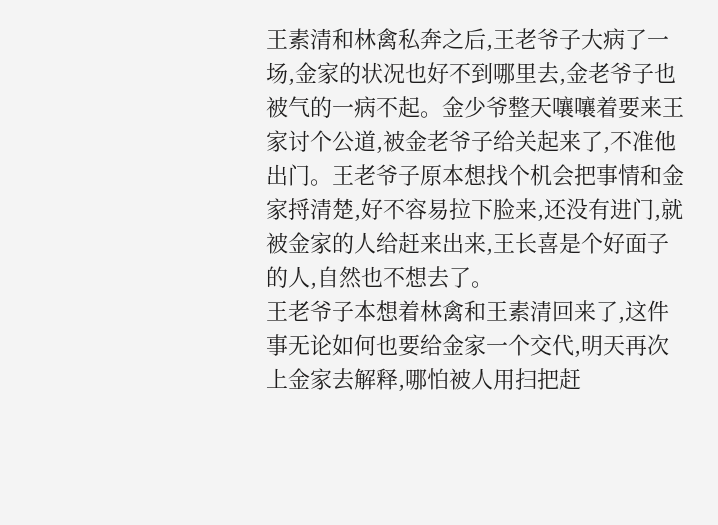王素清和林禽私奔之后,王老爷子大病了一场,金家的状况也好不到哪里去,金老爷子也被气的一病不起。金少爷整天嚷嚷着要来王家讨个公道,被金老爷子给关起来了,不准他出门。王老爷子原本想找个机会把事情和金家捋清楚,好不容易拉下脸来,还没有进门,就被金家的人给赶来出来,王长喜是个好面子的人,自然也不想去了。
王老爷子本想着林禽和王素清回来了,这件事无论如何也要给金家一个交代,明天再次上金家去解释,哪怕被人用扫把赶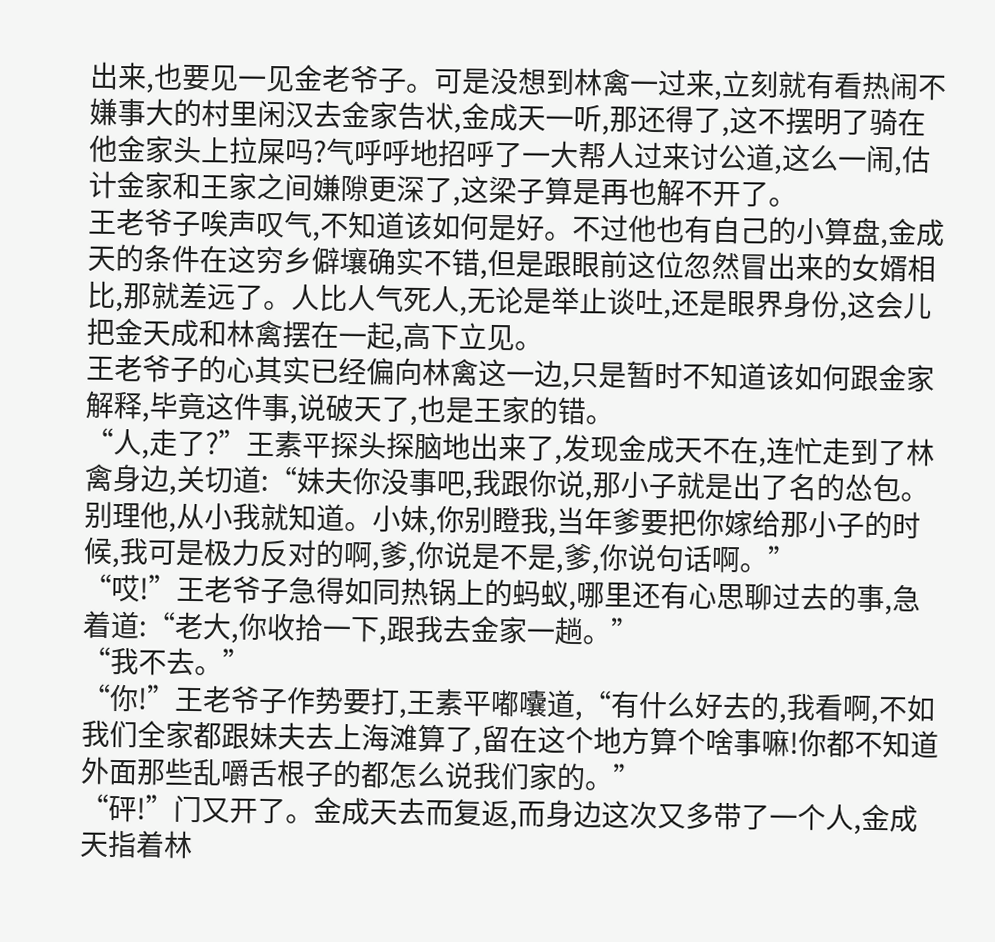出来,也要见一见金老爷子。可是没想到林禽一过来,立刻就有看热闹不嫌事大的村里闲汉去金家告状,金成天一听,那还得了,这不摆明了骑在他金家头上拉屎吗?气呼呼地招呼了一大帮人过来讨公道,这么一闹,估计金家和王家之间嫌隙更深了,这梁子算是再也解不开了。
王老爷子唉声叹气,不知道该如何是好。不过他也有自己的小算盘,金成天的条件在这穷乡僻壤确实不错,但是跟眼前这位忽然冒出来的女婿相比,那就差远了。人比人气死人,无论是举止谈吐,还是眼界身份,这会儿把金天成和林禽摆在一起,高下立见。
王老爷子的心其实已经偏向林禽这一边,只是暂时不知道该如何跟金家解释,毕竟这件事,说破天了,也是王家的错。
“人,走了?”王素平探头探脑地出来了,发现金成天不在,连忙走到了林禽身边,关切道:“妹夫你没事吧,我跟你说,那小子就是出了名的怂包。别理他,从小我就知道。小妹,你别瞪我,当年爹要把你嫁给那小子的时候,我可是极力反对的啊,爹,你说是不是,爹,你说句话啊。”
“哎!”王老爷子急得如同热锅上的蚂蚁,哪里还有心思聊过去的事,急着道:“老大,你收拾一下,跟我去金家一趟。”
“我不去。”
“你!”王老爷子作势要打,王素平嘟囔道,“有什么好去的,我看啊,不如我们全家都跟妹夫去上海滩算了,留在这个地方算个啥事嘛!你都不知道外面那些乱嚼舌根子的都怎么说我们家的。”
“砰!”门又开了。金成天去而复返,而身边这次又多带了一个人,金成天指着林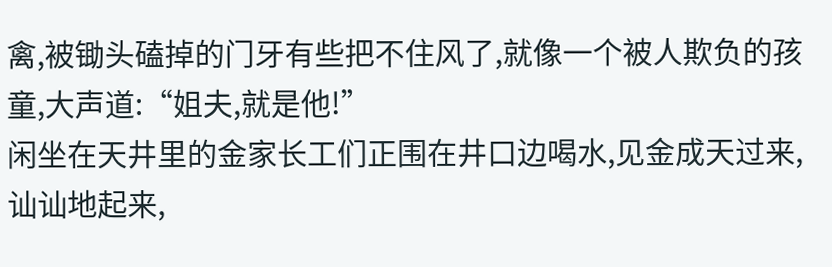禽,被锄头磕掉的门牙有些把不住风了,就像一个被人欺负的孩童,大声道:“姐夫,就是他!”
闲坐在天井里的金家长工们正围在井口边喝水,见金成天过来,讪讪地起来,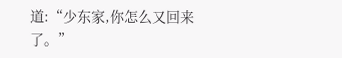道:“少东家,你怎么又回来了。”